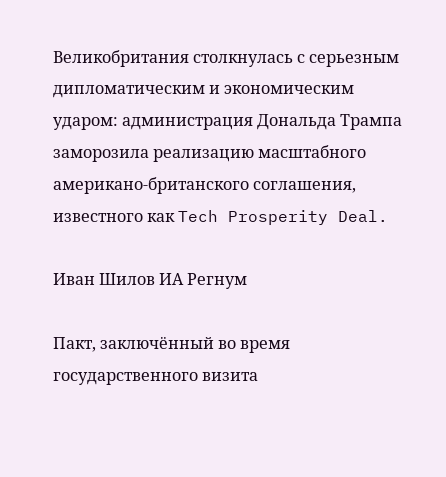Великобритания столкнулась с серьезным дипломатическим и экономическим ударом: администрация Дональда Трампа заморозила реализацию масштабного американо-британского соглашения, известного как Tech Prosperity Deal.

Иван Шилов ИА Регнум

Пакт, заключённый во время государственного визита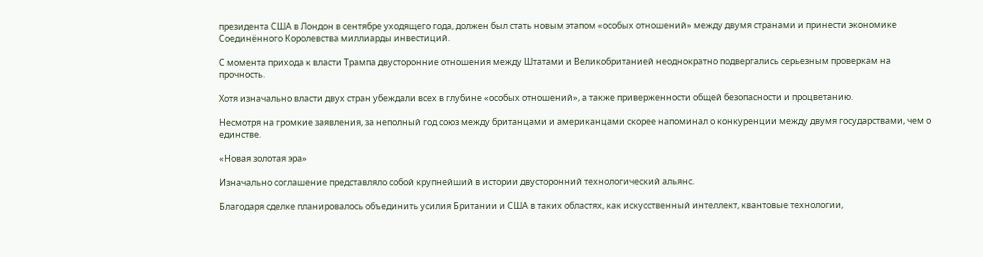президента США в Лондон в сентябре уходящего года, должен был стать новым этапом «особых отношений» между двумя странами и принести экономике Соединённого Королевства миллиарды инвестиций.

С момента прихода к власти Трампа двусторонние отношения между Штатами и Великобританией неоднократно подвергались серьезным проверкам на прочность.

Хотя изначально власти двух стран убеждали всех в глубине «особых отношений», а также приверженности общей безопасности и процветанию.

Несмотря на громкие заявления, за неполный год союз между британцами и американцами скорее напоминал о конкуренции между двумя государствами, чем о единстве.

«Новая золотая эра»

Изначально соглашение представляло собой крупнейший в истории двусторонний технологический альянс.

Благодаря сделке планировалось объединить усилия Британии и США в таких областях, как искусственный интеллект, квантовые технологии,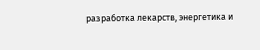разработка лекарств, энергетика и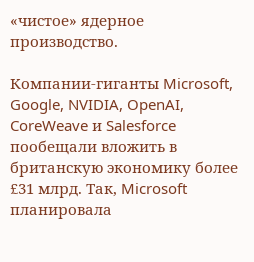«чистое» ядерное производство.

Компании-гиганты Microsoft, Google, NVIDIA, OpenAI, CoreWeave и Salesforce пообещали вложить в британскую экономику более £31 млрд. Так, Microsoft планировала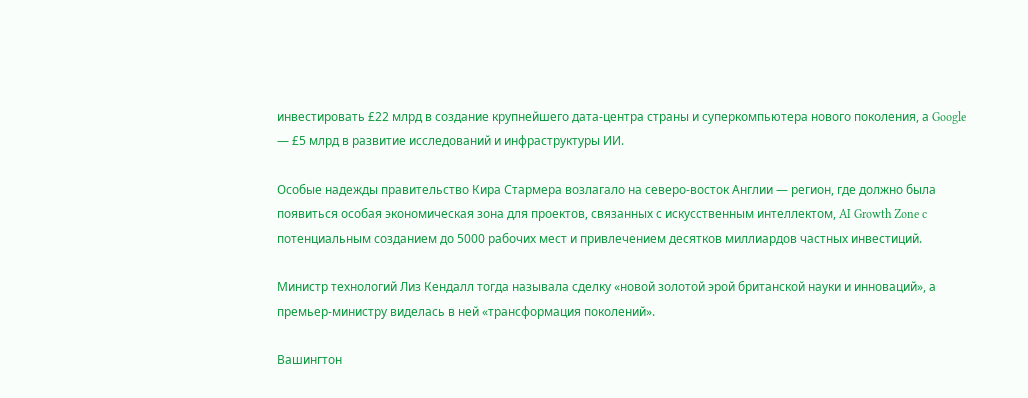инвестировать £22 млрд в создание крупнейшего дата-центра страны и суперкомпьютера нового поколения, а Google — £5 млрд в развитие исследований и инфраструктуры ИИ.

Особые надежды правительство Кира Стармера возлагало на северо-восток Англии — регион, где должно была появиться особая экономическая зона для проектов, связанных с искусственным интеллектом, AI Growth Zone c потенциальным созданием до 5000 рабочих мест и привлечением десятков миллиардов частных инвестиций.

Министр технологий Лиз Кендалл тогда называла сделку «новой золотой эрой британской науки и инноваций», а премьер-министру виделась в ней «трансформация поколений».

Вашингтон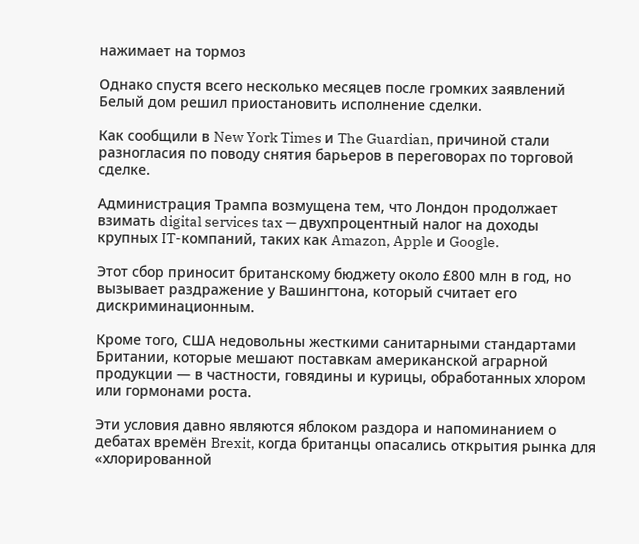нажимает на тормоз

Однако спустя всего несколько месяцев после громких заявлений Белый дом решил приостановить исполнение сделки.

Как сообщили в New York Times и The Guardian, причиной стали разногласия по поводу снятия барьеров в переговорах по торговой сделке.

Администрация Трампа возмущена тем, что Лондон продолжает взимать digital services tax — двухпроцентный налог на доходы крупных IT-компаний, таких как Amazon, Apple и Google.

Этот сбор приносит британскому бюджету около £800 млн в год, но вызывает раздражение у Вашингтона, который считает его дискриминационным.

Кроме того, США недовольны жесткими санитарными стандартами Британии, которые мешают поставкам американской аграрной продукции — в частности, говядины и курицы, обработанных хлором или гормонами роста.

Эти условия давно являются яблоком раздора и напоминанием о дебатах времён Brexit, когда британцы опасались открытия рынка для «хлорированной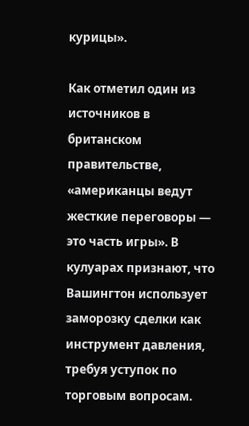курицы».

Как отметил один из источников в британском правительстве, «американцы ведут жесткие переговоры — это часть игры». В кулуарах признают, что Вашингтон использует заморозку сделки как инструмент давления, требуя уступок по торговым вопросам.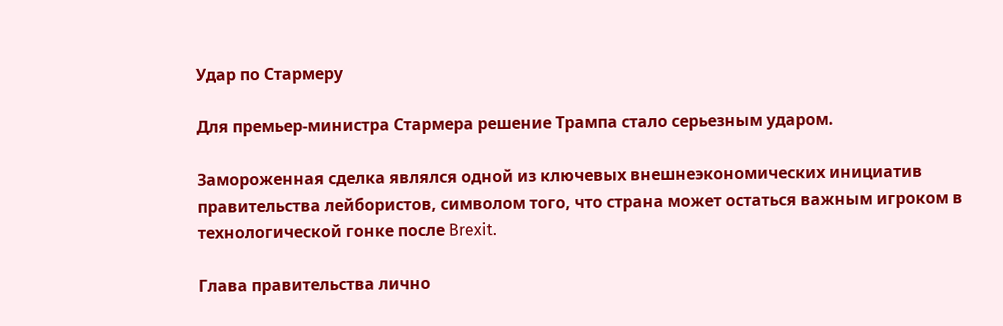Удар по Стармеру

Для премьер-министра Стармера решение Трампа стало серьезным ударом.

Замороженная сделка являлся одной из ключевых внешнеэкономических инициатив правительства лейбористов, символом того, что страна может остаться важным игроком в технологической гонке после Brexit.

Глава правительства лично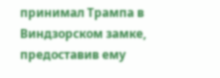принимал Трампа в Виндзорском замке, предоставив ему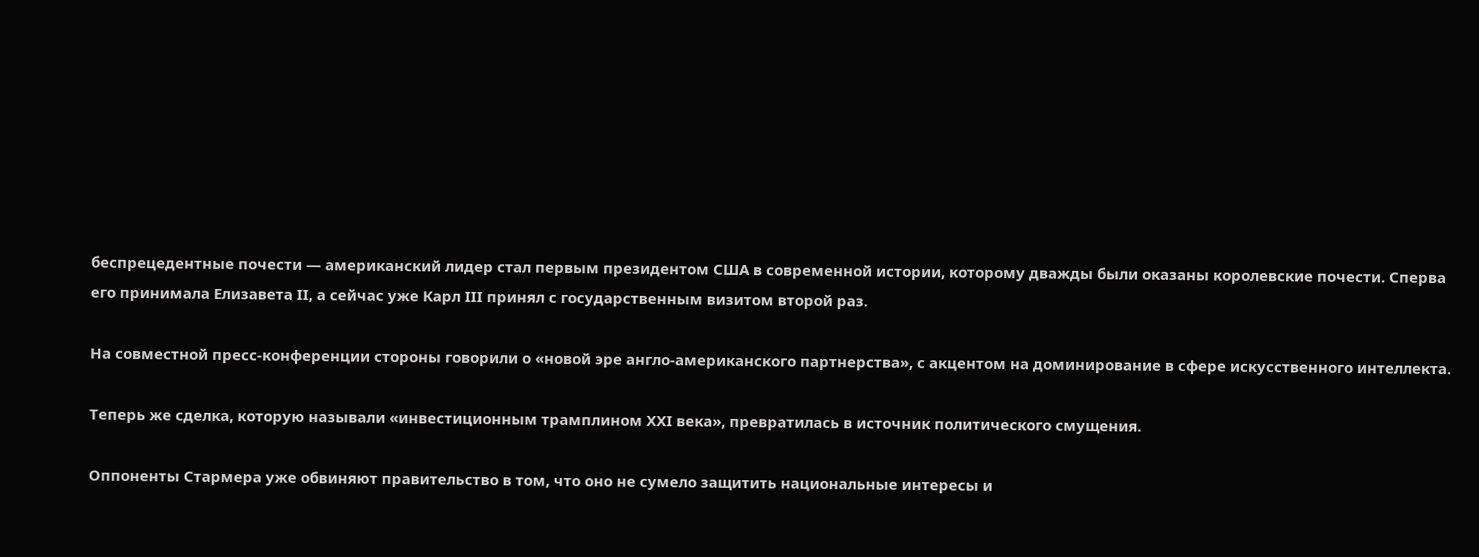беспрецедентные почести — американский лидер стал первым президентом США в современной истории, которому дважды были оказаны королевские почести. Сперва его принимала Елизавета II, а сейчас уже Карл III принял с государственным визитом второй раз.

На совместной пресс-конференции стороны говорили о «новой эре англо-американского партнерства», с акцентом на доминирование в сфере искусственного интеллекта.

Теперь же сделка, которую называли «инвестиционным трамплином XXI века», превратилась в источник политического смущения.

Оппоненты Стармера уже обвиняют правительство в том, что оно не сумело защитить национальные интересы и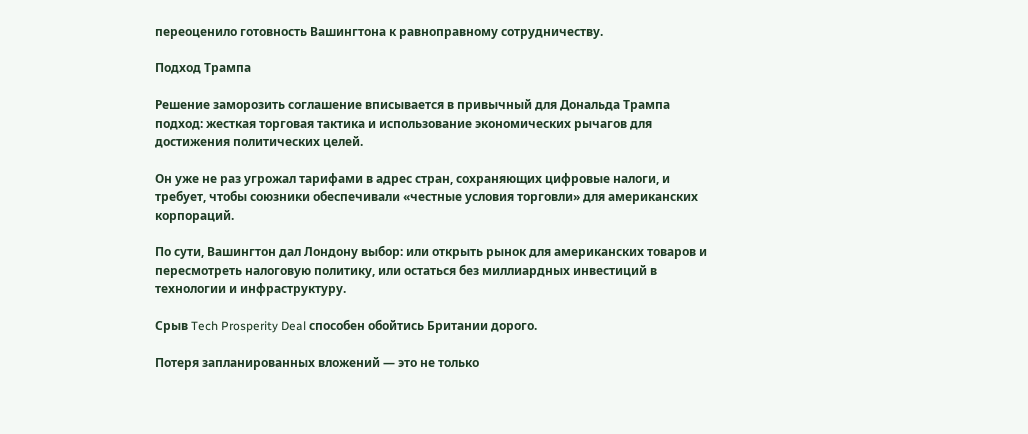переоценило готовность Вашингтона к равноправному сотрудничеству.

Подход Трампа

Решение заморозить соглашение вписывается в привычный для Дональда Трампа подход: жесткая торговая тактика и использование экономических рычагов для достижения политических целей.

Он уже не раз угрожал тарифами в адрес стран, сохраняющих цифровые налоги, и требует, чтобы союзники обеспечивали «честные условия торговли» для американских корпораций.

По сути, Вашингтон дал Лондону выбор: или открыть рынок для американских товаров и пересмотреть налоговую политику, или остаться без миллиардных инвестиций в технологии и инфраструктуру.

Срыв Tech Prosperity Deal способен обойтись Британии дорого.

Потеря запланированных вложений — это не только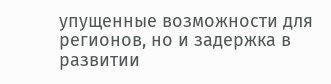упущенные возможности для регионов, но и задержка в развитии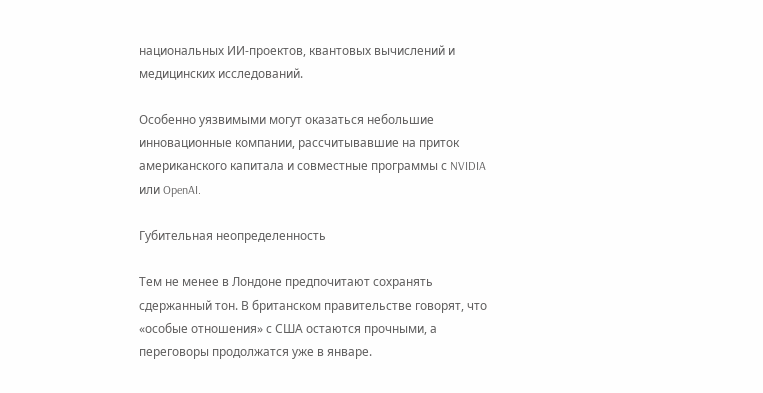национальных ИИ‑проектов, квантовых вычислений и медицинских исследований.

Особенно уязвимыми могут оказаться небольшие инновационные компании, рассчитывавшие на приток американского капитала и совместные программы с NVIDIA или OpenAI.

Губительная неопределенность

Тем не менее в Лондоне предпочитают сохранять сдержанный тон. В британском правительстве говорят, что «особые отношения» с США остаются прочными, а переговоры продолжатся уже в январе.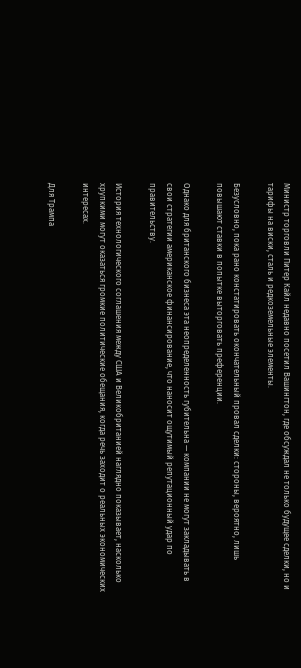Министр торговли Питер Кайл недавно посетил Вашингтон, где обсуждал не только будущее сделки, но и тарифы на виски, сталь и редкоземельные элементы.

Безусловно, пока рано констатировать окончательный провал сделки: стороны, вероятно, лишь повышают ставки в попытке выторговать преференции.

Однако для британского бизнеса эта неопределенность губительна — компании не могут закладывать в свои стратегии американское финансирование, что наносит ощутимый репутационный удар по правительству.

История технологического соглашения между США и Великобританией наглядно показывает, насколько хрупкими могут оказаться громкие политические обещания, когда речь заходит о реальных экономических интересах.

Для Трампа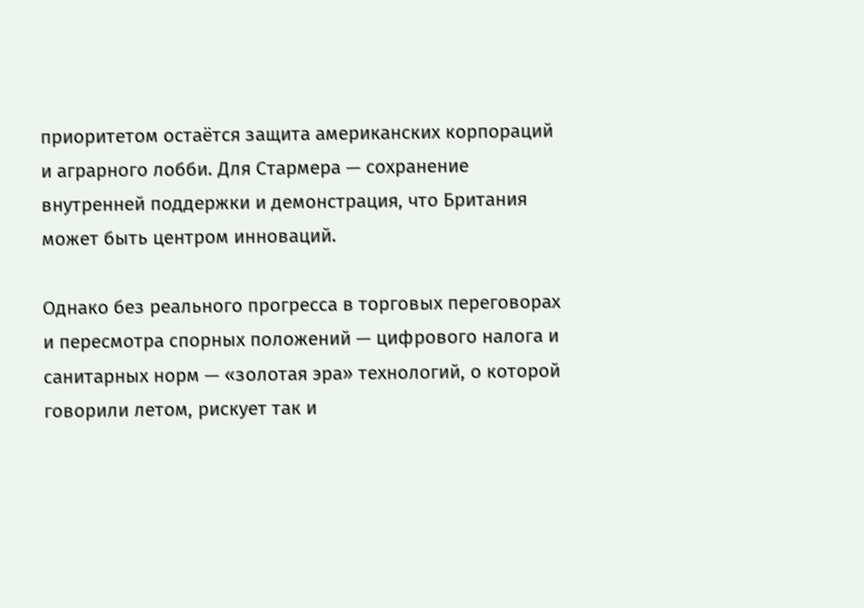приоритетом остаётся защита американских корпораций и аграрного лобби. Для Стармера — сохранение внутренней поддержки и демонстрация, что Британия может быть центром инноваций.

Однако без реального прогресса в торговых переговорах и пересмотра спорных положений — цифрового налога и санитарных норм — «золотая эра» технологий, о которой говорили летом, рискует так и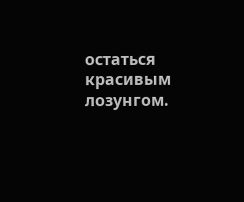остаться красивым лозунгом.